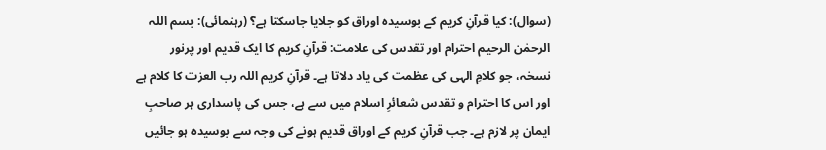(سوال): کیا قرآنِ کریم کے بوسیدہ اوراق کو جلایا جاسکتا ہے؟ (رہنمائی): بسم اللہ الرحمٰن الرحیم احترام اور تقدس کی علامت: قرآنِ کریم کا ایک قدیم اور پرنور نسخہ، جو کلامِ الہی کی عظمت کی یاد دلاتا ہے۔ قرآنِ کریم اللہ رب العزت کا کلام ہے اور اس کا احترام و تقدس شعائرِ اسلام میں سے ہے، جس کی پاسداری ہر صاحبِ ایمان پر لازم ہے۔ جب قرآنِ کریم کے اوراق قدیم ہونے کی وجہ سے بوسیدہ ہو جائیں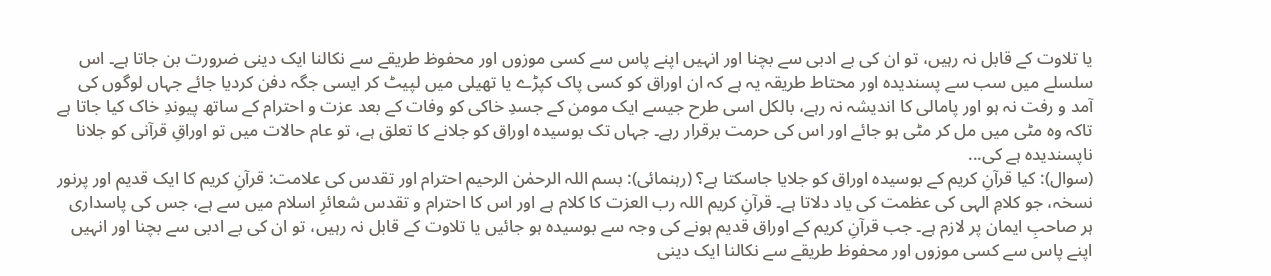یا تلاوت کے قابل نہ رہیں، تو ان کی بے ادبی سے بچنا اور انہیں اپنے پاس سے کسی موزوں اور محفوظ طریقے سے نکالنا ایک دینی ضرورت بن جاتا ہے۔ اس سلسلے میں سب سے پسندیدہ اور محتاط طریقہ یہ ہے کہ ان اوراق کو کسی پاک کپڑے یا تھیلی میں لپیٹ کر ایسی جگہ دفن کردیا جائے جہاں لوگوں کی آمد و رفت نہ ہو اور پامالی کا اندیشہ نہ رہے، بالکل اسی طرح جیسے ایک مومن کے جسدِ خاکی کو وفات کے بعد عزت و احترام کے ساتھ پیوندِ خاک کیا جاتا ہے تاکہ وہ مٹی میں مل کر مٹی ہو جائے اور اس کی حرمت برقرار رہے۔ جہاں تک بوسیدہ اوراق کو جلانے کا تعلق ہے، تو عام حالات میں تو اوراقِ قرآنی کو جلانا ناپسندیدہ ہے کی...
(سوال): کیا قرآنِ کریم کے بوسیدہ اوراق کو جلایا جاسکتا ہے؟ (رہنمائی): بسم اللہ الرحمٰن الرحیم احترام اور تقدس کی علامت: قرآنِ کریم کا ایک قدیم اور پرنور نسخہ، جو کلامِ الہی کی عظمت کی یاد دلاتا ہے۔ قرآنِ کریم اللہ رب العزت کا کلام ہے اور اس کا احترام و تقدس شعائرِ اسلام میں سے ہے، جس کی پاسداری ہر صاحبِ ایمان پر لازم ہے۔ جب قرآنِ کریم کے اوراق قدیم ہونے کی وجہ سے بوسیدہ ہو جائیں یا تلاوت کے قابل نہ رہیں، تو ان کی بے ادبی سے بچنا اور انہیں اپنے پاس سے کسی موزوں اور محفوظ طریقے سے نکالنا ایک دینی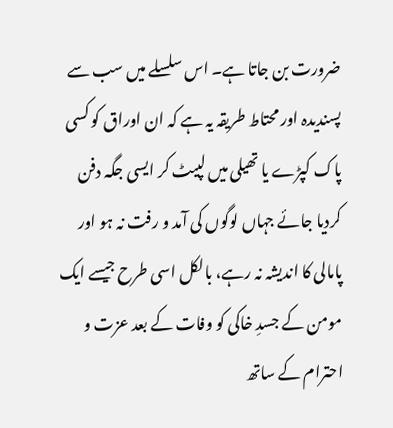ضرورت بن جاتا ہے۔ اس سلسلے میں سب سے پسندیدہ اور محتاط طریقہ یہ ہے کہ ان اوراق کو کسی پاک کپڑے یا تھیلی میں لپیٹ کر ایسی جگہ دفن کردیا جائے جہاں لوگوں کی آمد و رفت نہ ہو اور پامالی کا اندیشہ نہ رہے، بالکل اسی طرح جیسے ایک مومن کے جسدِ خاکی کو وفات کے بعد عزت و احترام کے ساتھ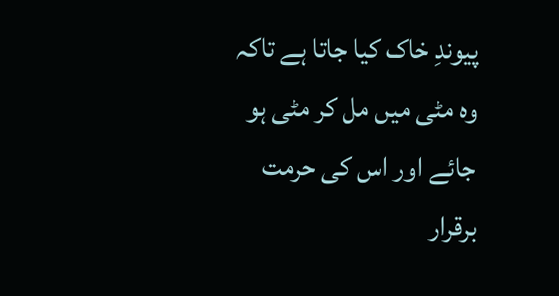پیوندِ خاک کیا جاتا ہے تاکہ وہ مٹی میں مل کر مٹی ہو جائے اور اس کی حرمت برقرار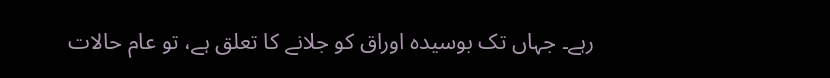رہے۔ جہاں تک بوسیدہ اوراق کو جلانے کا تعلق ہے، تو عام حالات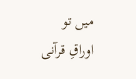میں تو اوراقِ قرآنی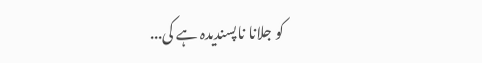کو جلانا ناپسندیدہ ہے کی...